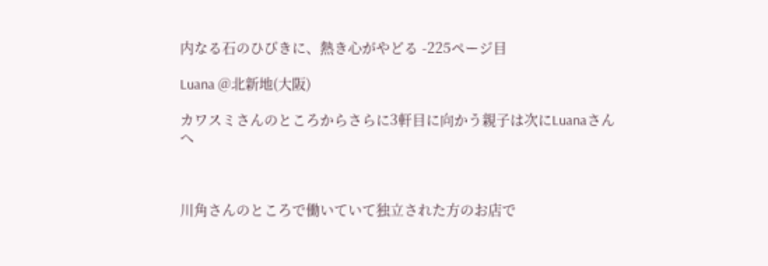内なる石のひびきに、熱き心がやどる -225ページ目

Luana @北新地(大阪)

カワスミさんのところからさらに3軒目に向かう親子は次にLuanaさんへ



川角さんのところで働いていて独立された方のお店で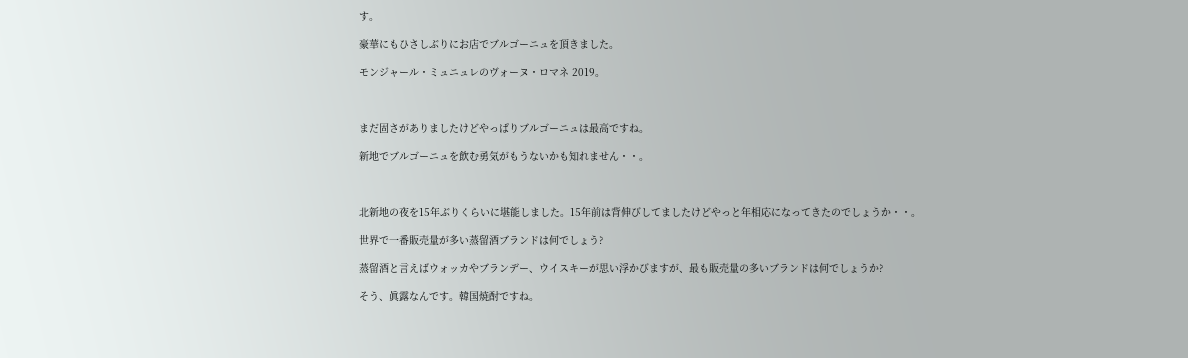す。

豪華にもひさしぶりにお店でブルゴーニュを頂きました。

モンジャール・ミュニュレのヴォーヌ・ロマネ 2019。



まだ固さがありましたけどやっぱりブルゴーニュは最高ですね。

新地でブルゴーニュを飲む勇気がもうないかも知れません・・。



北新地の夜を15年ぶりくらいに堪能しました。15年前は背伸びしてましたけどやっと年相応になってきたのでしょうか・・。

世界で一番販売量が多い蒸留酒ブランドは何でしょう?

蒸留酒と言えばウォッカやブランデー、ウイスキーが思い浮かびますが、最も販売量の多いブランドは何でしょうか?

そう、眞露なんです。韓国焼酎ですね。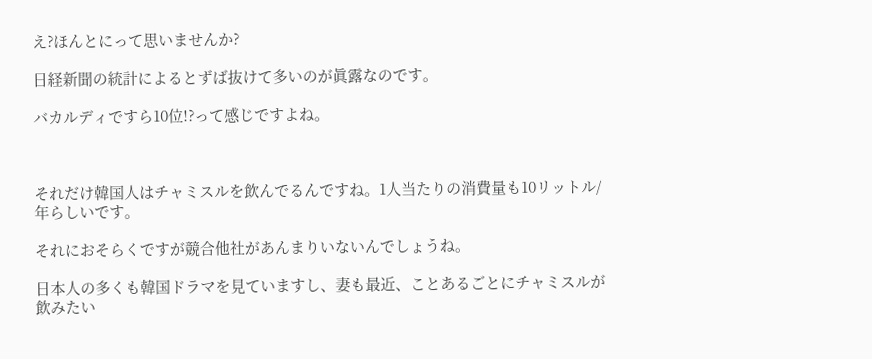え?ほんとにって思いませんか?

日経新聞の統計によるとずば抜けて多いのが眞露なのです。

バカルディですら10位!?って感じですよね。



それだけ韓国人はチャミスルを飲んでるんですね。1人当たりの消費量も10リットル/年らしいです。

それにおそらくですが競合他社があんまりいないんでしょうね。

日本人の多くも韓国ドラマを見ていますし、妻も最近、ことあるごとにチャミスルが飲みたい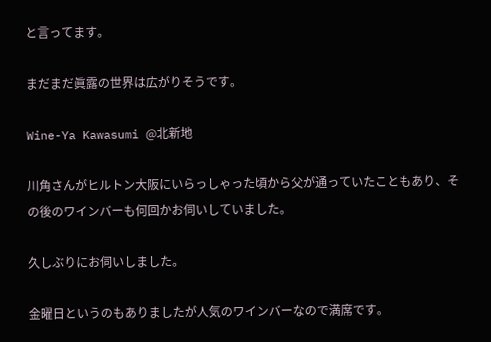と言ってます。

まだまだ眞露の世界は広がりそうです。

Wine-Ya Kawasumi @北新地

川角さんがヒルトン大阪にいらっしゃった頃から父が通っていたこともあり、その後のワインバーも何回かお伺いしていました。

久しぶりにお伺いしました。

金曜日というのもありましたが人気のワインバーなので満席です。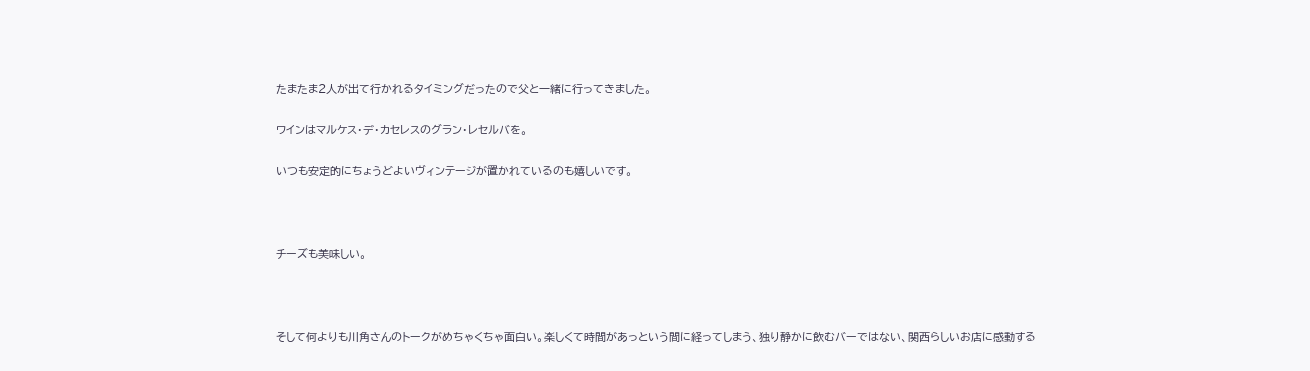たまたま2人が出て行かれるタイミングだったので父と一緒に行ってきました。

ワインはマルケス・デ・カセレスのグラン・レセルバを。

いつも安定的にちょうどよいヴィンテージが置かれているのも嬉しいです。



チーズも美味しい。



そして何よりも川角さんのトークがめちゃくちゃ面白い。楽しくて時間があっという間に経ってしまう、独り静かに飲むバーではない、関西らしいお店に感動する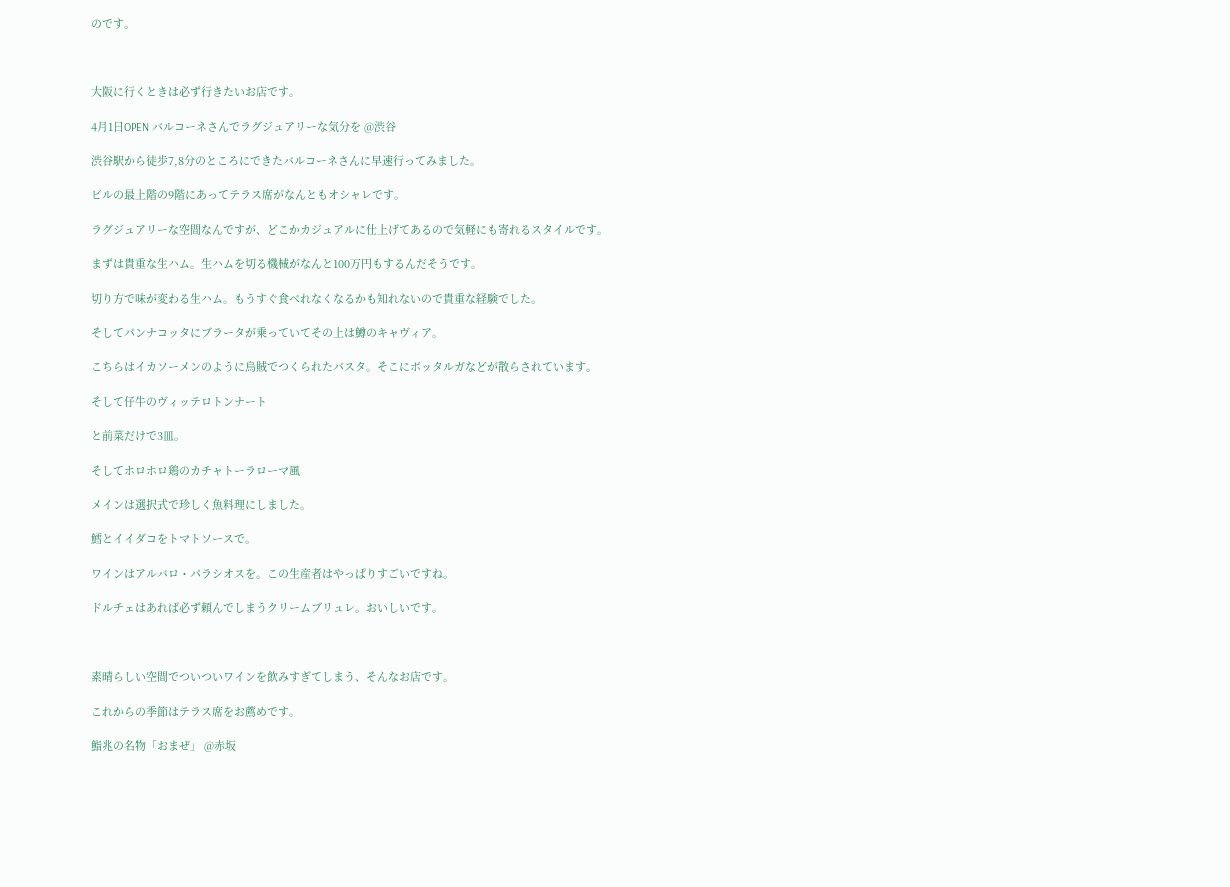のです。



大阪に行くときは必ず行きたいお店です。

4月1日OPEN バルコーネさんでラグジュアリーな気分を @渋谷

渋谷駅から徒歩7,8分のところにできたバルコーネさんに早速行ってみました。

ビルの最上階の9階にあってテラス席がなんともオシャレです。

ラグジュアリーな空間なんですが、どこかカジュアルに仕上げてあるので気軽にも寄れるスタイルです。

まずは貴重な生ハム。生ハムを切る機械がなんと100万円もするんだそうです。

切り方で味が変わる生ハム。もうすぐ食べれなくなるかも知れないので貴重な経験でした。

そしてパンナコッタにブラータが乗っていてその上は鱒のキャヴィア。

こちらはイカソーメンのように烏賊でつくられたパスタ。そこにボッタルガなどが散らされています。

そして仔牛のヴィッテロトンナート

と前菜だけで3皿。

そしてホロホロ鶏のカチャトーラローマ風

メインは選択式で珍しく魚料理にしました。

鱈とイイダコをトマトソースで。

ワインはアルバロ・パラシオスを。この生産者はやっぱりすごいですね。

ドルチェはあれば必ず頼んでしまうクリームブリュレ。おいしいです。



素晴らしい空間でついついワインを飲みすぎてしまう、そんなお店です。

これからの季節はテラス席をお薦めです。

鮨兆の名物「おまぜ」 @赤坂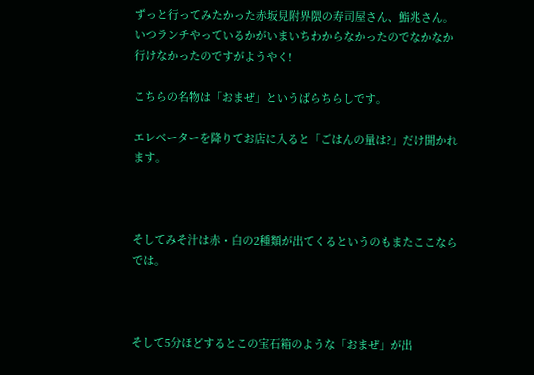ずっと行ってみたかった赤坂見附界隈の寿司屋さん、鮨兆さん。いつランチやっているかがいまいちわからなかったのでなかなか行けなかったのですがようやく!

こちらの名物は「おまぜ」というばらちらしです。

エレベーターを降りてお店に入ると「ごはんの量は?」だけ聞かれます。



そしてみそ汁は赤・白の2種類が出てくるというのもまたここならでは。



そして5分ほどするとこの宝石箱のような「おまぜ」が出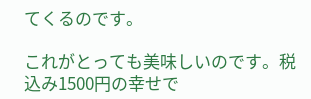てくるのです。

これがとっても美味しいのです。税込み1500円の幸せで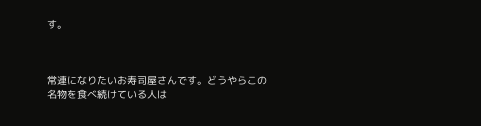す。



常連になりたいお寿司屋さんです。どうやらこの名物を食べ続けている人は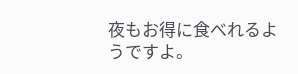夜もお得に食べれるようですよ。